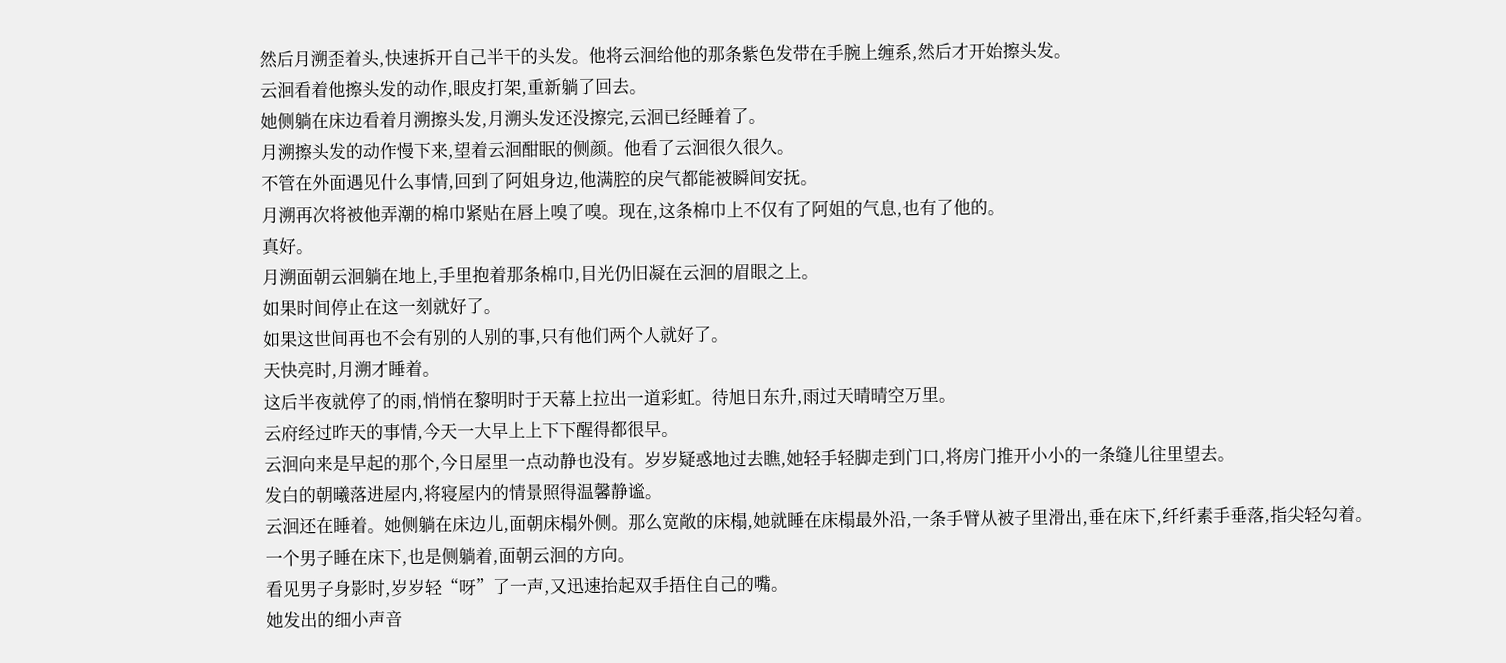然后月溯歪着头,快速拆开自己半干的头发。他将云洄给他的那条紫色发带在手腕上缠系,然后才开始擦头发。
云洄看着他擦头发的动作,眼皮打架,重新躺了回去。
她侧躺在床边看着月溯擦头发,月溯头发还没擦完,云洄已经睡着了。
月溯擦头发的动作慢下来,望着云洄酣眠的侧颜。他看了云洄很久很久。
不管在外面遇见什么事情,回到了阿姐身边,他满腔的戾气都能被瞬间安抚。
月溯再次将被他弄潮的棉巾紧贴在唇上嗅了嗅。现在,这条棉巾上不仅有了阿姐的气息,也有了他的。
真好。
月溯面朝云洄躺在地上,手里抱着那条棉巾,目光仍旧凝在云洄的眉眼之上。
如果时间停止在这一刻就好了。
如果这世间再也不会有别的人别的事,只有他们两个人就好了。
天快亮时,月溯才睡着。
这后半夜就停了的雨,悄悄在黎明时于天幕上拉出一道彩虹。待旭日东升,雨过天晴晴空万里。
云府经过昨天的事情,今天一大早上上下下醒得都很早。
云洄向来是早起的那个,今日屋里一点动静也没有。岁岁疑惑地过去瞧,她轻手轻脚走到门口,将房门推开小小的一条缝儿往里望去。
发白的朝曦落进屋内,将寝屋内的情景照得温馨静谧。
云洄还在睡着。她侧躺在床边儿,面朝床榻外侧。那么宽敞的床榻,她就睡在床榻最外沿,一条手臂从被子里滑出,垂在床下,纤纤素手垂落,指尖轻勾着。
一个男子睡在床下,也是侧躺着,面朝云洄的方向。
看见男子身影时,岁岁轻“呀”了一声,又迅速抬起双手捂住自己的嘴。
她发出的细小声音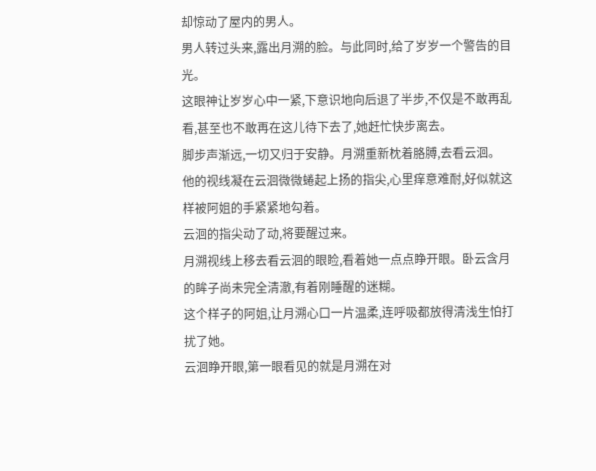却惊动了屋内的男人。
男人转过头来,露出月溯的脸。与此同时,给了岁岁一个警告的目光。
这眼神让岁岁心中一紧,下意识地向后退了半步,不仅是不敢再乱看,甚至也不敢再在这儿待下去了,她赶忙快步离去。
脚步声渐远,一切又归于安静。月溯重新枕着胳膊,去看云洄。
他的视线凝在云洄微微蜷起上扬的指尖,心里痒意难耐,好似就这样被阿姐的手紧紧地勾着。
云洄的指尖动了动,将要醒过来。
月溯视线上移去看云洄的眼睑,看着她一点点睁开眼。卧云含月的眸子尚未完全清澈,有着刚睡醒的迷糊。
这个样子的阿姐,让月溯心口一片温柔,连呼吸都放得清浅生怕打扰了她。
云洄睁开眼,第一眼看见的就是月溯在对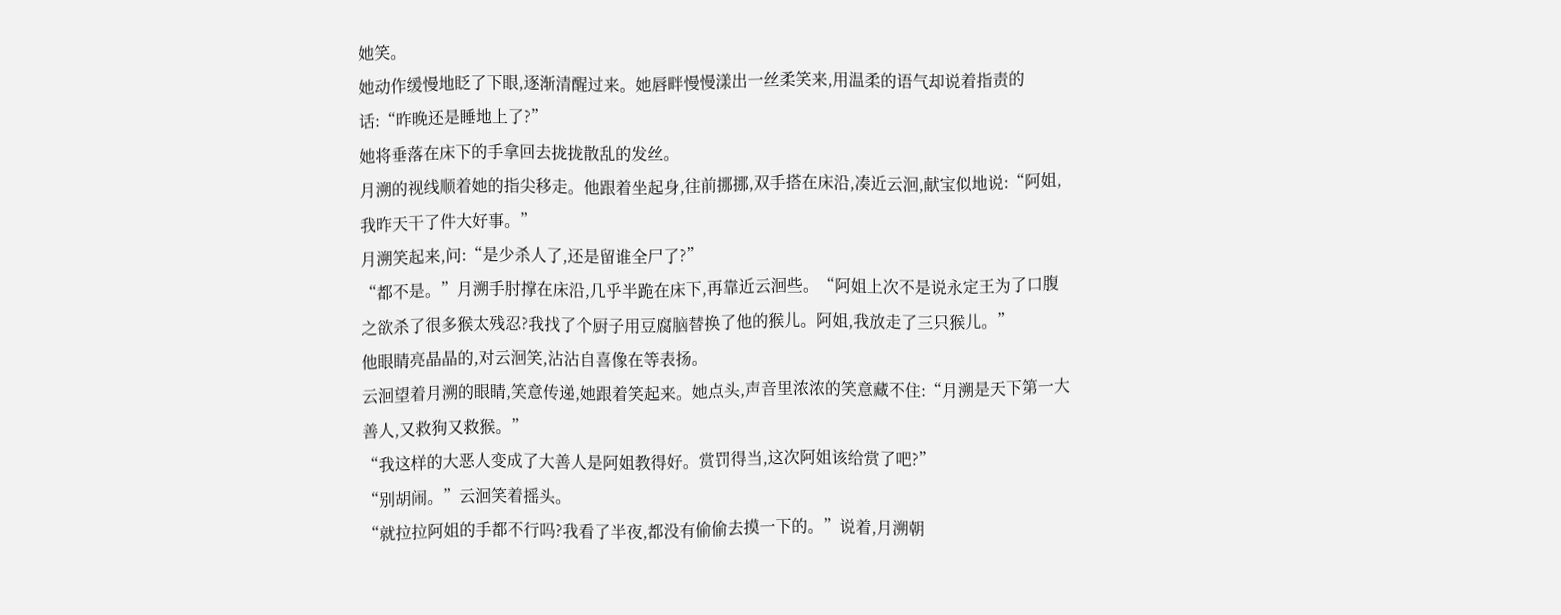她笑。
她动作缓慢地眨了下眼,逐渐清醒过来。她唇畔慢慢漾出一丝柔笑来,用温柔的语气却说着指责的话:“昨晚还是睡地上了?”
她将垂落在床下的手拿回去拢拢散乱的发丝。
月溯的视线顺着她的指尖移走。他跟着坐起身,往前挪挪,双手搭在床沿,凑近云洄,献宝似地说:“阿姐,我昨天干了件大好事。”
月溯笑起来,问:“是少杀人了,还是留谁全尸了?”
“都不是。”月溯手肘撑在床沿,几乎半跪在床下,再靠近云洄些。“阿姐上次不是说永定王为了口腹之欲杀了很多猴太残忍?我找了个厨子用豆腐脑替换了他的猴儿。阿姐,我放走了三只猴儿。”
他眼睛亮晶晶的,对云洄笑,沾沾自喜像在等表扬。
云洄望着月溯的眼睛,笑意传递,她跟着笑起来。她点头,声音里浓浓的笑意藏不住:“月溯是天下第一大善人,又救狗又救猴。”
“我这样的大恶人变成了大善人是阿姐教得好。赏罚得当,这次阿姐该给赏了吧?”
“别胡闹。”云洄笑着摇头。
“就拉拉阿姐的手都不行吗?我看了半夜,都没有偷偷去摸一下的。”说着,月溯朝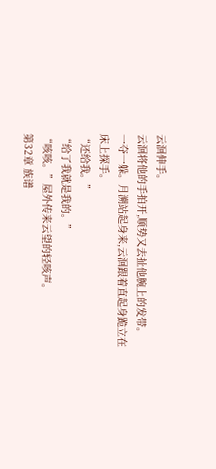云洄伸手。
云洄将他的手拍开,顺势又去扯他腕上的发带。
一夺一躲。月溯站起身来,云洄跟着直起身跪立在床上探手。
“还给我。”
“给了我就是我的。”
“咳咳。”屋外传来云望的轻咳声。
第32章 族谱